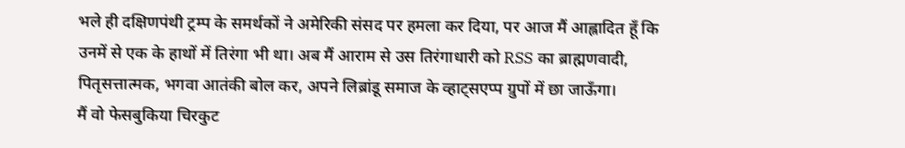भले ही दक्षिणपंथी ट्रम्प के समर्थकों ने अमेरिकी संसद पर हमला कर दिया, पर आज मैं आह्लादित हूँ कि उनमें से एक के हाथों में तिरंगा भी था। अब मैं आराम से उस तिरंगाधारी को RSS का ब्राह्मणवादी, पितृसत्तात्मक, भगवा आतंकी बोल कर, अपने लिब्रांडू समाज के व्हाट्सएप्प ग्रुपों में छा जाऊँगा।
मैं वो फेसबुकिया चिरकुट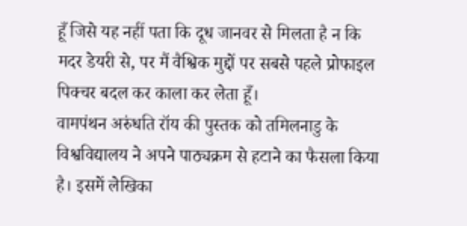हूँ जिसे यह नहीं पता कि दूध जानवर से मिलता है न कि मदर डेयरी से, पर मैं वैश्विक मुद्दों पर सबसे पहले प्रोफाइल पिक्चर बदल कर काला कर लेता हूँ।
वामपंथन अरुंधति रॉय की पुस्तक को तमिलनाडु के विश्वविद्यालय ने अपने पाठ्यक्रम से हटाने का फैसला किया है। इसमें लेखिका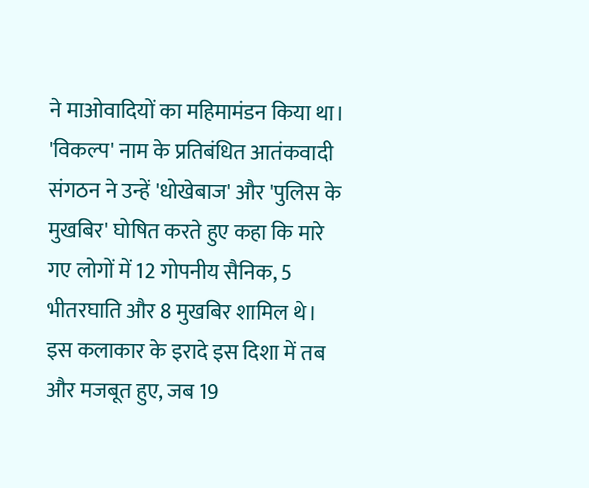ने माओवादियों का महिमामंडन किया था।
'विकल्प' नाम के प्रतिबंधित आतंकवादी संगठन ने उन्हें 'धोखेबाज' और 'पुलिस के मुखबिर' घोषित करते हुए कहा कि मारे गए लोगों में 12 गोपनीय सैनिक, 5 भीतरघाति और 8 मुखबिर शामिल थे।
इस कलाकार के इरादे इस दिशा में तब और मजबूत हुए, जब 19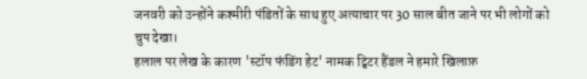जनवरी को उन्होंने कश्मीरी पंडितों के साथ हुए अत्याचार पर 30 साल बीत जाने पर भी लोगों को चुप देखा।
हलाल पर लेख के कारण 'स्टॉप फंडिंग हेट' नामक ट्विटर हैंडल ने हमारे खिलाफ़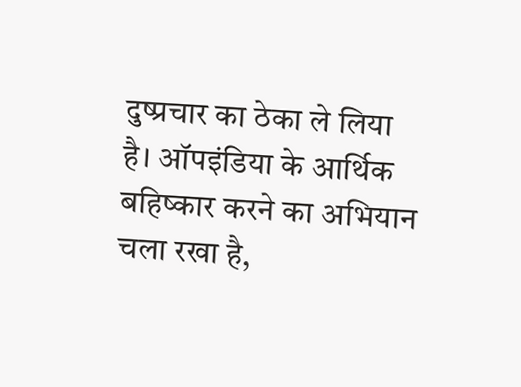दुष्प्रचार का ठेका ले लिया है। ऑपइंडिया के आर्थिक बहिष्कार करने का अभियान चला रखा है,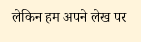लेकिन हम अपने लेख पर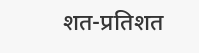शत-प्रतिशत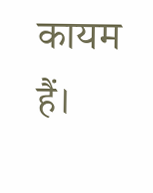कायम हैं।